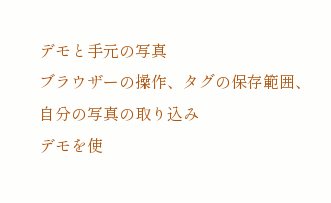デモと手元の写真
ブラウザーの操作、タグの保存範囲、自分の写真の取り込み
デモを使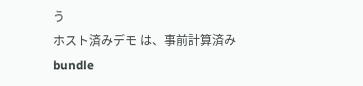う
ホスト済みデモ は、事前計算済み bundle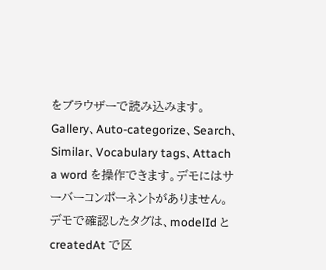をブラウザーで読み込みます。Gallery、Auto-categorize、Search、Similar、Vocabulary tags、Attach a word を操作できます。デモにはサーバーコンポーネントがありません。
デモで確認したタグは、modelId と createdAt で区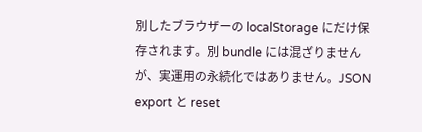別したブラウザーの localStorage にだけ保存されます。別 bundle には混ざりませんが、実運用の永続化ではありません。JSON export と reset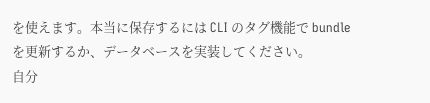を使えます。本当に保存するには CLI のタグ機能で bundle を更新するか、データベースを実装してください。
自分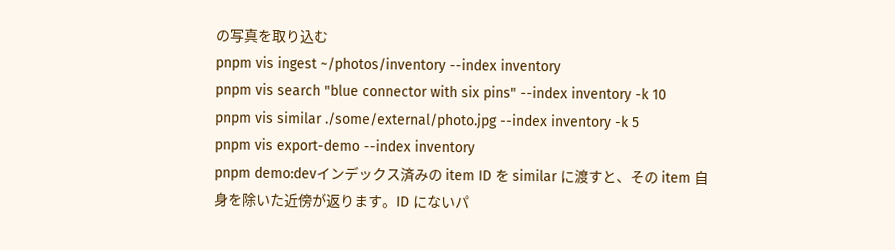の写真を取り込む
pnpm vis ingest ~/photos/inventory --index inventory
pnpm vis search "blue connector with six pins" --index inventory -k 10
pnpm vis similar ./some/external/photo.jpg --index inventory -k 5
pnpm vis export-demo --index inventory
pnpm demo:devインデックス済みの item ID を similar に渡すと、その item 自身を除いた近傍が返ります。ID にないパ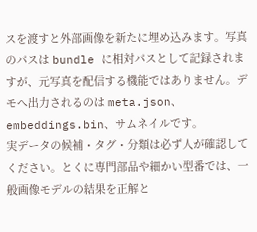スを渡すと外部画像を新たに埋め込みます。写真のパスは bundle に相対パスとして記録されますが、元写真を配信する機能ではありません。デモへ出力されるのは meta.json、embeddings.bin、サムネイルです。
実データの候補・タグ・分類は必ず人が確認してください。とくに専門部品や細かい型番では、一般画像モデルの結果を正解と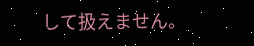して扱えません。